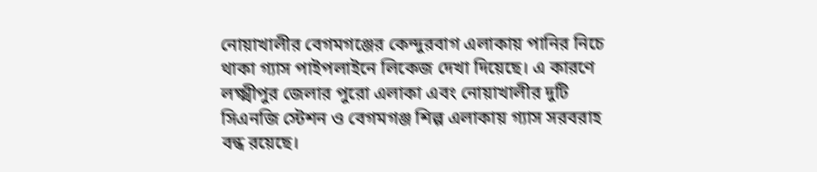নোয়াখালীর বেগমগঞ্জের কেন্দুরবাগ এলাকায় পানির নিচে থাকা গ্যাস পাইপলাইনে লিকেজ দেখা দিয়েছে। এ কারণে লক্ষ্মীপুর জেলার পুরো এলাকা এবং নোয়াখালীর দুটি সিএনজি স্টেশন ও বেগমগঞ্জ শিল্প এলাকায় গ্যাস সরবরাহ বন্ধ রয়েছে।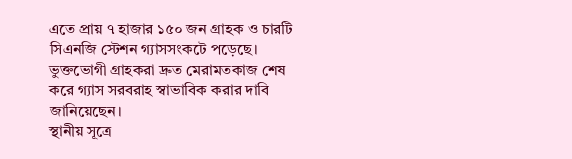এতে প্রায় ৭ হাজার ১৫০ জন গ্রাহক ও চারটি সিএনজি স্টেশন গ্যাসসংকটে পড়েছে। ভুক্তভোগী গ্রাহকরা দ্রুত মেরামতকাজ শেষ করে গ্যাস সরবরাহ স্বাভাবিক করার দাবি জানিয়েছেন।
স্থানীয় সূত্রে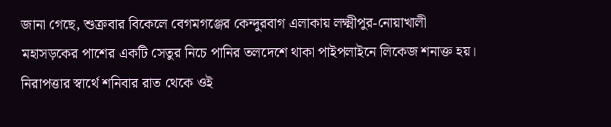জানা গেছে, শুক্রবার বিকেলে বেগমগঞ্জের কেন্দুরবাগ এলাকায় লক্ষ্মীপুর-নোয়াখালী মহাসড়কের পাশের একটি সেতুর নিচে পানির তলদেশে থাকা পাইপলাইনে লিকেজ শনাক্ত হয়। নিরাপত্তার স্বার্থে শনিবার রাত থেকে ওই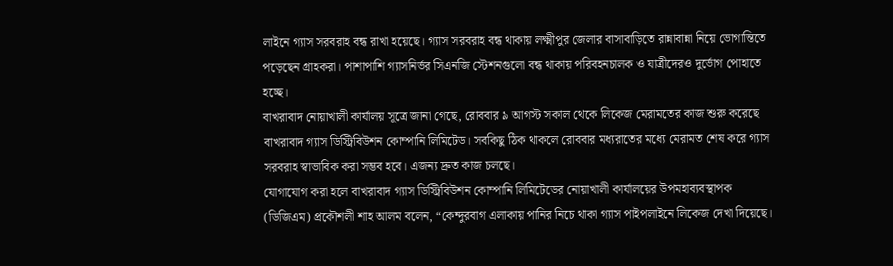লাইনে গ্যাস সরবরাহ বন্ধ রাখা হয়েছে। গ্যাস সরবরাহ বন্ধ থাকায় লক্ষ্মীপুর জেলার বাসাবাড়িতে রান্নাবান্না নিয়ে ভোগান্তিতে পড়েছেন গ্রাহকরা। পাশাপাশি গ্যাসনির্ভর সিএনজি স্টেশনগুলো বন্ধ থাকায় পরিবহনচালক ও যাত্রীদেরও দুর্ভোগ পোহাতে হচ্ছে।
বাখরাবাদ নোয়াখালী কার্যালয় সূত্রে জানা গেছে, রোববার ৯ আগস্ট সকাল থেকে লিকেজ মেরামতের কাজ শুরু করেছে বাখরাবাদ গ্যাস ডিস্ট্রিবিউশন কোম্পানি লিমিটেড। সবকিছু ঠিক থাকলে রোববার মধ্যরাতের মধ্যে মেরামত শেষ করে গ্যাস সরবরাহ স্বাভাবিক করা সম্ভব হবে। এজন্য দ্রুত কাজ চলছে।
যোগাযোগ করা হলে বাখরাবাদ গ্যাস ডিস্ট্রিবিউশন কোম্পানি লিমিটেডের নোয়াখালী কার্যালয়ের উপমহাব্যবস্থাপক (ডিজিএম) প্রকৌশলী শাহ আলম বলেন, “কেন্দুরবাগ এলাকায় পানির নিচে থাকা গ্যাস পাইপলাইনে লিকেজ দেখা দিয়েছে।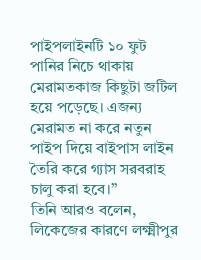পাইপলাইনটি ১০ ফুট পানির নিচে থাকায় মেরামতকাজ কিছুটা জটিল হয়ে পড়েছে। এজন্য মেরামত না করে নতুন পাইপ দিয়ে বাইপাস লাইন তৈরি করে গ্যাস সরবরাহ চালু করা হবে।”
তিনি আরও বলেন, লিকেজের কারণে লক্ষ্মীপুর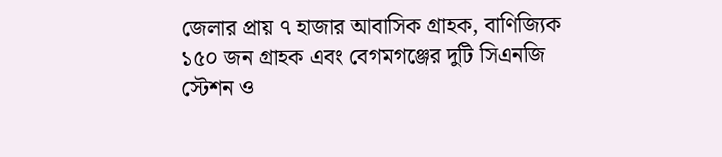জেলার প্রায় ৭ হাজার আবাসিক গ্রাহক, বাণিজ্যিক ১৫০ জন গ্রাহক এবং বেগমগঞ্জের দুটি সিএনজি স্টেশন ও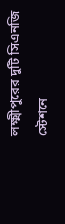লক্ষ্মীপুরের দুটি সিএনজি স্টেশনে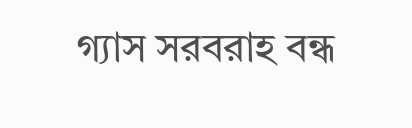গ্যাস সরবরাহ বন্ধ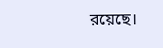রয়েছে।